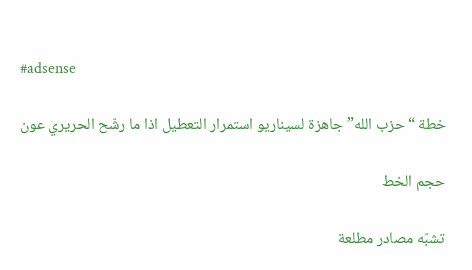#adsense

خطة “حزب الله” جاهزة لسيناريو استمرار التعطيل اذا ما رشّح الحريري عون

حجم الخط

تشبّه مصادر مطلعة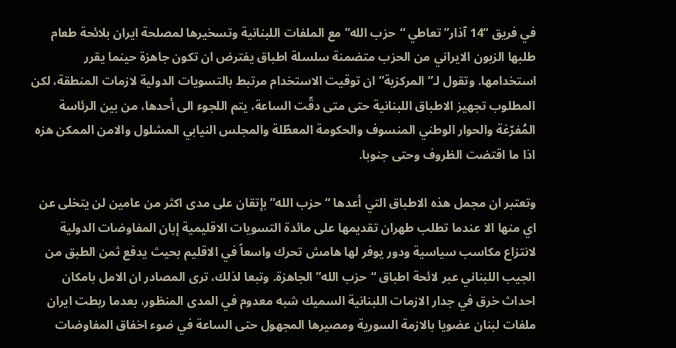في فريق “14 آذار” تعاطي “حزب الله” مع الملفات اللبنانية وتسخيرها لمصلحة ايران بلائحة طعام طلبها الزبون الايراني من الحزب متضمنة سلسلة اطباق يفترض ان تكون جاهزة حينما يقرر استخدامها. وتقول لـ”المركزية” ان توقيت الاستخدام مرتبط بالتسويات الدولية لازمات المنطقة، لكن المطلوب تجهيز الاطباق اللبنانية حتى متى دقّت الساعة، يتم اللجوء الى أحدها، من بين الرئاسة المُفرّغة والحوار الوطني المنسوف والحكومة المعطّلة والمجلس النيابي المشلول والامن الممكن هزه اذا ما اقتضت الظروف وحتى جنوبا.

وتعتبر ان مجمل هذه الاطباق التي أعدها “حزب الله” بإتقان على مدى اكثر من عامين لن يتخلى عن اي منها الا عندما تطلب طهران تقديمها على مائدة التسويات الاقليمية إبان المفاوضات الدولية لانتزاع مكاسب سياسية ودور يوفر لها هامش تحرك واسعاً في الاقليم بحيث يدفع ثمن الطبق من الجيب اللبناني عبر لائحة اطباق “حزب الله” الجاهزة. وتبعا لذلك، ترى المصادر ان الامل بامكان احداث خرق في جدار الازمات اللبنانية السميك شبه معدوم في المدى المنظور، بعدما ربطت ايران ملفات لبنان عضويا بالازمة السورية ومصيرها المجهول حتى الساعة في ضوء اخفاق المفاوضات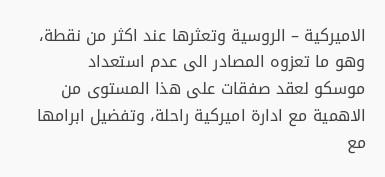الاميركية – الروسية وتعثرها عند اكثر من نقطة، وهو ما تعزوه المصادر الى عدم استعداد موسكو لعقد صفقات على هذا المستوى من الاهمية مع ادارة اميركية راحلة، وتفضيل ابرامها مع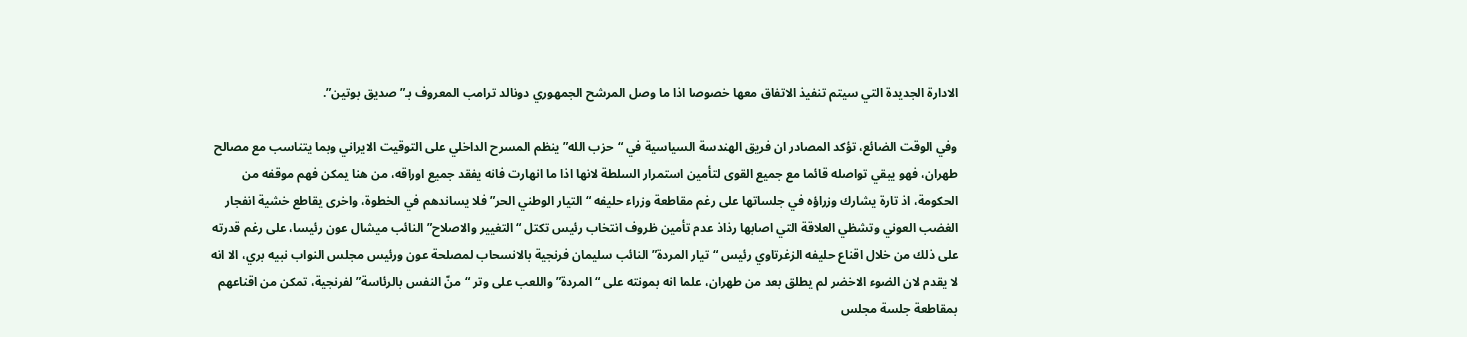الادارة الجديدة التي سيتم تنفيذ الاتفاق معها خصوصا اذا ما وصل المرشح الجمهوري دونالد ترامب المعروف بـ”صديق بوتين”.

وفي الوقت الضائع، تؤكد المصادر ان فريق الهندسة السياسية في “حزب الله” ينظم المسرح الداخلي على التوقيت الايراني وبما يتناسب مع مصالح طهران، فهو يبقي تواصله قائما مع جميع القوى لتأمين استمرار السلطة لانها اذا ما انهارت فانه يفقد جميع اوراقه، من هنا يمكن فهم موقفه من الحكومة، اذ تارة يشارك وزراؤه في جلساتها على رغم مقاطعة وزراء حليفه “التيار الوطني الحر” فلا يساندهم في الخطوة، واخرى يقاطع خشية انفجار الغضب العوني وتشظي العلاقة التي اصابها رذاذ عدم تأمين ظروف انتخاب رئيس تكتل “التغيير والاصلاح” النائب ميشال عون رئيسا، على رغم قدرته على ذلك من خلال اقناع حليفه الزغرتاوي رئيس “تيار المردة” النائب سليمان فرنجية بالانسحاب لمصلحة عون ورئيس مجلس النواب نبيه بري، الا انه لا يقدم لان الضوء الاخضر لم يطلق بعد من طهران، علما انه بمونته على “المردة” واللعب على وتر “منّ النفس بالرئاسة” لفرنجية، تمكن من اقناعهم بمقاطعة جلسة مجلس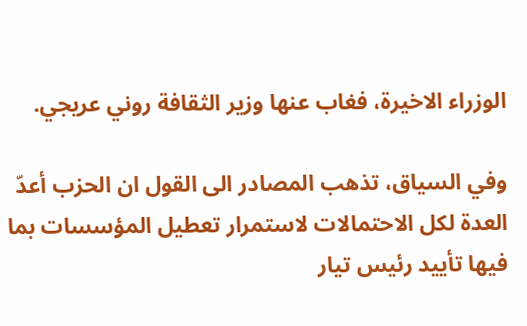الوزراء الاخيرة، فغاب عنها وزير الثقافة روني عريجي.

وفي السياق، تذهب المصادر الى القول ان الحزب أعدّ العدة لكل الاحتمالات لاستمرار تعطيل المؤسسات بما فيها تأييد رئيس تيار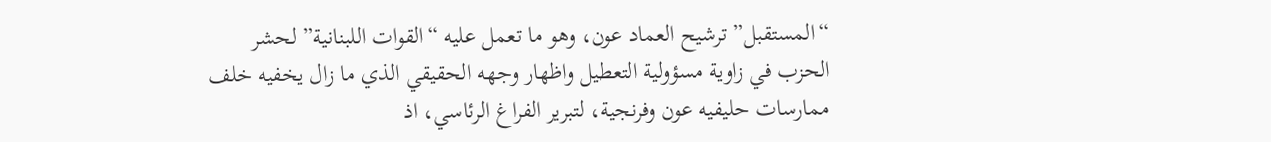“المستقبل” ترشيح العماد عون، وهو ما تعمل عليه “القوات اللبنانية” لحشر الحزب في زاوية مسؤولية التعطيل واظهار وجهه الحقيقي الذي ما زال يخفيه خلف ممارسات حليفيه عون وفرنجية، لتبرير الفراغ الرئاسي، اذ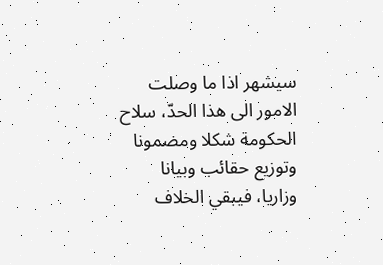سيشهر اذا ما وصلت الامور الى هذا الحدّ، سلاح الحكومة شكلا ومضمونا وتوزيع حقائب وبيانا وزاريا، فيبقي الخلاف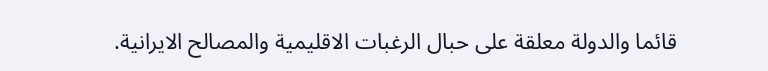قائما والدولة معلقة على حبال الرغبات الاقليمية والمصالح الايرانية.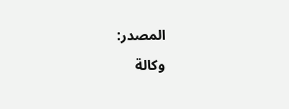المصدر:
وكالة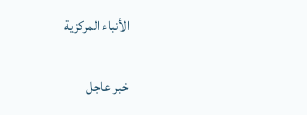الأنباء المركزية

خبر عاجل